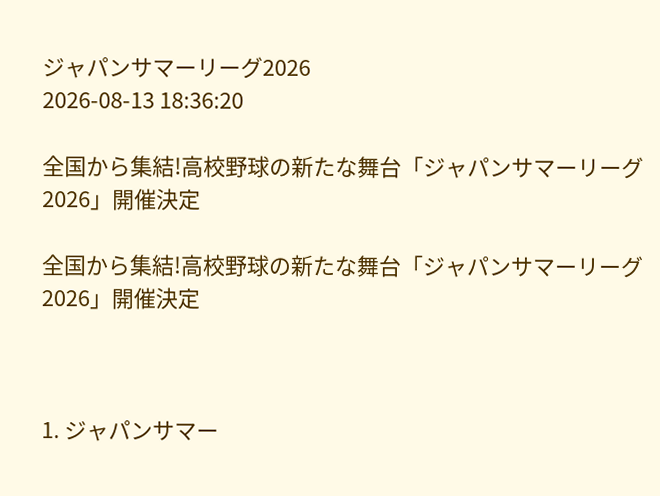ジャパンサマーリーグ2026
2026-08-13 18:36:20

全国から集結!高校野球の新たな舞台「ジャパンサマーリーグ2026」開催決定

全国から集結!高校野球の新たな舞台「ジャパンサマーリーグ2026」開催決定



1. ジャパンサマー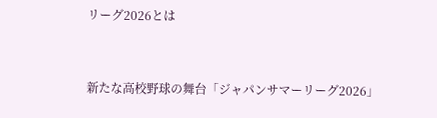リーグ2026とは



新たな高校野球の舞台「ジャパンサマーリーグ2026」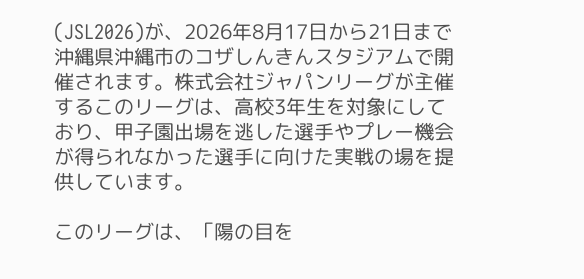(JSL2026)が、2026年8月17日から21日まで沖縄県沖縄市のコザしんきんスタジアムで開催されます。株式会社ジャパンリーグが主催するこのリーグは、高校3年生を対象にしており、甲子園出場を逃した選手やプレー機会が得られなかった選手に向けた実戦の場を提供しています。

このリーグは、「陽の目を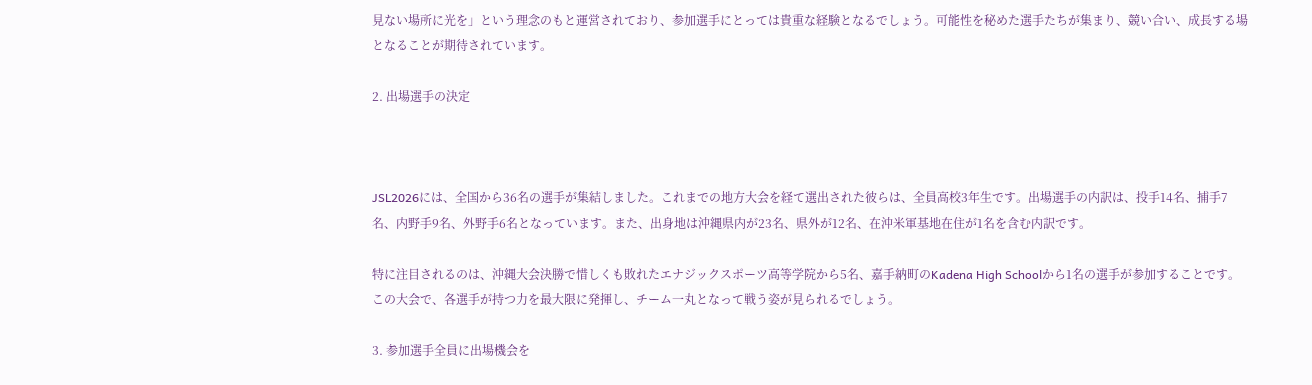見ない場所に光を」という理念のもと運営されており、参加選手にとっては貴重な経験となるでしょう。可能性を秘めた選手たちが集まり、競い合い、成長する場となることが期待されています。

2. 出場選手の決定



JSL2026には、全国から36名の選手が集結しました。これまでの地方大会を経て選出された彼らは、全員高校3年生です。出場選手の内訳は、投手14名、捕手7名、内野手9名、外野手6名となっています。また、出身地は沖縄県内が23名、県外が12名、在沖米軍基地在住が1名を含む内訳です。

特に注目されるのは、沖縄大会決勝で惜しくも敗れたエナジックスポーツ高等学院から5名、嘉手納町のKadena High Schoolから1名の選手が参加することです。この大会で、各選手が持つ力を最大限に発揮し、チーム一丸となって戦う姿が見られるでしょう。

3. 参加選手全員に出場機会を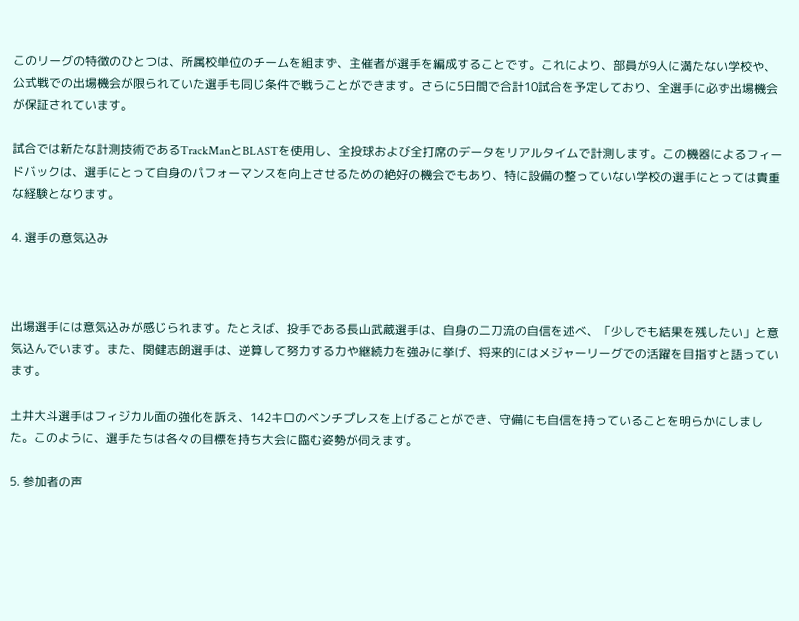このリーグの特徴のひとつは、所属校単位のチームを組まず、主催者が選手を編成することです。これにより、部員が9人に満たない学校や、公式戦での出場機会が限られていた選手も同じ条件で戦うことができます。さらに5日間で合計10試合を予定しており、全選手に必ず出場機会が保証されています。

試合では新たな計測技術であるTrackManとBLASTを使用し、全投球および全打席のデータをリアルタイムで計測します。この機器によるフィードバックは、選手にとって自身のパフォーマンスを向上させるための絶好の機会でもあり、特に設備の整っていない学校の選手にとっては貴重な経験となります。

4. 選手の意気込み



出場選手には意気込みが感じられます。たとえば、投手である長山武蔵選手は、自身の二刀流の自信を述べ、「少しでも結果を残したい」と意気込んでいます。また、関健志朗選手は、逆算して努力する力や継続力を強みに挙げ、将来的にはメジャーリーグでの活躍を目指すと語っています。

土井大斗選手はフィジカル面の強化を訴え、142キロのベンチプレスを上げることができ、守備にも自信を持っていることを明らかにしました。このように、選手たちは各々の目標を持ち大会に臨む姿勢が伺えます。

5. 参加者の声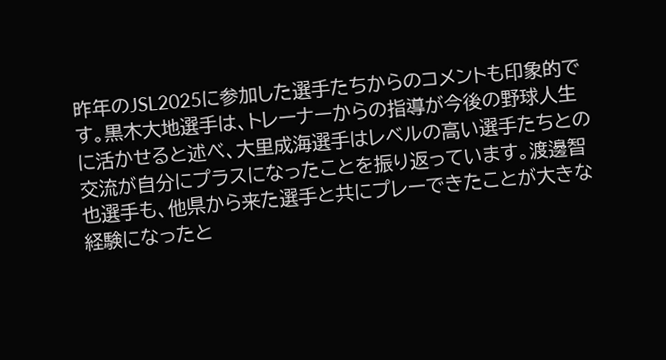昨年のJSL2025に参加した選手たちからのコメントも印象的です。黒木大地選手は、トレーナーからの指導が今後の野球人生に活かせると述べ、大里成海選手はレベルの高い選手たちとの交流が自分にプラスになったことを振り返っています。渡邊智也選手も、他県から来た選手と共にプレーできたことが大きな経験になったと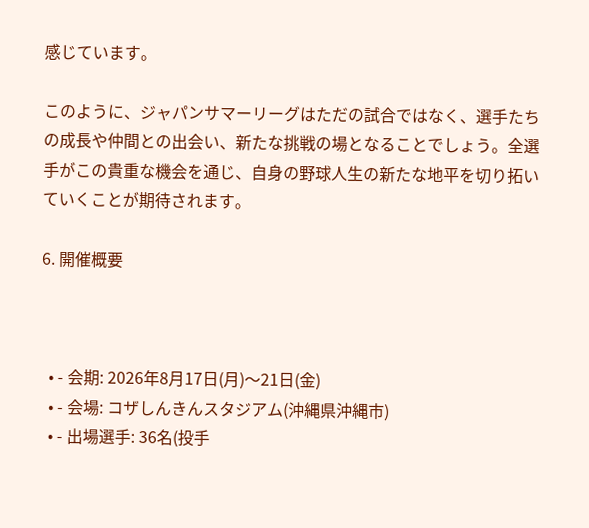感じています。

このように、ジャパンサマーリーグはただの試合ではなく、選手たちの成長や仲間との出会い、新たな挑戦の場となることでしょう。全選手がこの貴重な機会を通じ、自身の野球人生の新たな地平を切り拓いていくことが期待されます。

6. 開催概要



  • - 会期: 2026年8月17日(月)〜21日(金)
  • - 会場: コザしんきんスタジアム(沖縄県沖縄市)
  • - 出場選手: 36名(投手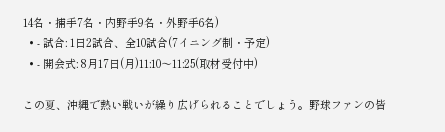14名・捕手7名・内野手9名・外野手6名)
  • - 試合: 1日2試合、全10試合(7イニング制・予定)
  • - 開会式: 8月17日(月)11:10〜11:25(取材受付中)

この夏、沖縄で熱い戦いが繰り広げられることでしょう。野球ファンの皆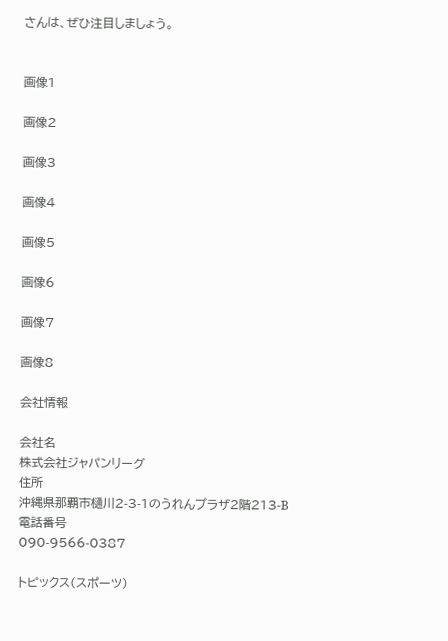さんは、ぜひ注目しましょう。


画像1

画像2

画像3

画像4

画像5

画像6

画像7

画像8

会社情報

会社名
株式会社ジャパンリーグ
住所
沖縄県那覇市樋川2-3-1のうれんプラザ2階213-B
電話番号
090-9566-0387

トピックス(スポーツ)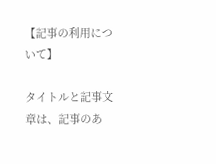【記事の利用について】

タイトルと記事文章は、記事のあ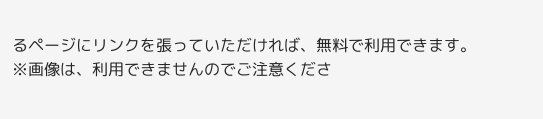るページにリンクを張っていただければ、無料で利用できます。
※画像は、利用できませんのでご注意くださ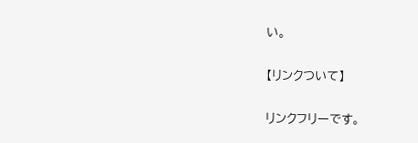い。

【リンクついて】

リンクフリーです。